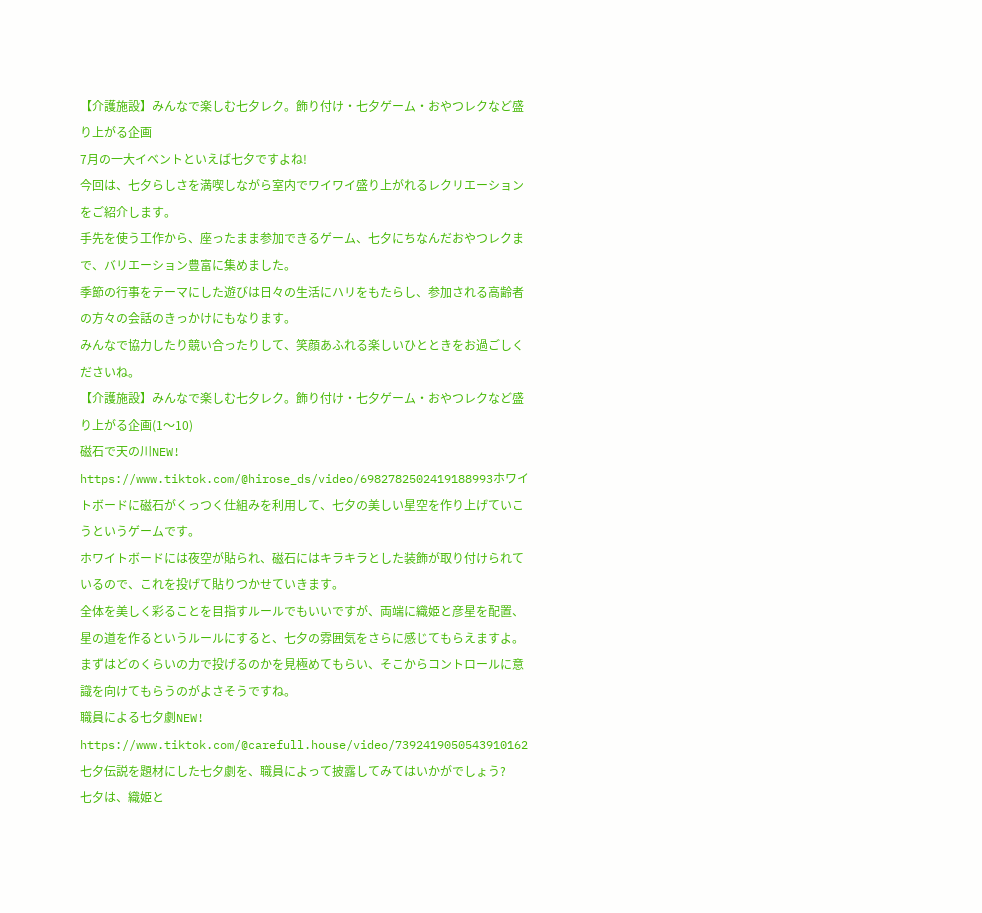【介護施設】みんなで楽しむ七夕レク。飾り付け・七夕ゲーム・おやつレクなど盛り上がる企画
7月の一大イベントといえば七夕ですよね!
今回は、七夕らしさを満喫しながら室内でワイワイ盛り上がれるレクリエーションをご紹介します。
手先を使う工作から、座ったまま参加できるゲーム、七夕にちなんだおやつレクまで、バリエーション豊富に集めました。
季節の行事をテーマにした遊びは日々の生活にハリをもたらし、参加される高齢者の方々の会話のきっかけにもなります。
みんなで協力したり競い合ったりして、笑顔あふれる楽しいひとときをお過ごしくださいね。
【介護施設】みんなで楽しむ七夕レク。飾り付け・七夕ゲーム・おやつレクなど盛り上がる企画(1〜10)
磁石で天の川NEW!
https://www.tiktok.com/@hirose_ds/video/6982782502419188993ホワイトボードに磁石がくっつく仕組みを利用して、七夕の美しい星空を作り上げていこうというゲームです。
ホワイトボードには夜空が貼られ、磁石にはキラキラとした装飾が取り付けられているので、これを投げて貼りつかせていきます。
全体を美しく彩ることを目指すルールでもいいですが、両端に織姫と彦星を配置、星の道を作るというルールにすると、七夕の雰囲気をさらに感じてもらえますよ。
まずはどのくらいの力で投げるのかを見極めてもらい、そこからコントロールに意識を向けてもらうのがよさそうですね。
職員による七夕劇NEW!
https://www.tiktok.com/@carefull.house/video/7392419050543910162七夕伝説を題材にした七夕劇を、職員によって披露してみてはいかがでしょう?
七夕は、織姫と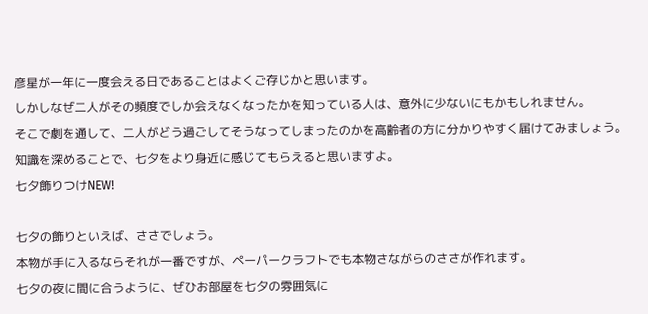彦星が一年に一度会える日であることはよくご存じかと思います。
しかしなぜ二人がその頻度でしか会えなくなったかを知っている人は、意外に少ないにもかもしれません。
そこで劇を通して、二人がどう過ごしてそうなってしまったのかを高齢者の方に分かりやすく届けてみましょう。
知識を深めることで、七夕をより身近に感じてもらえると思いますよ。
七夕飾りつけNEW!

七夕の飾りといえば、ささでしょう。
本物が手に入るならそれが一番ですが、ペーパークラフトでも本物さながらのささが作れます。
七夕の夜に間に合うように、ぜひお部屋を七夕の雰囲気に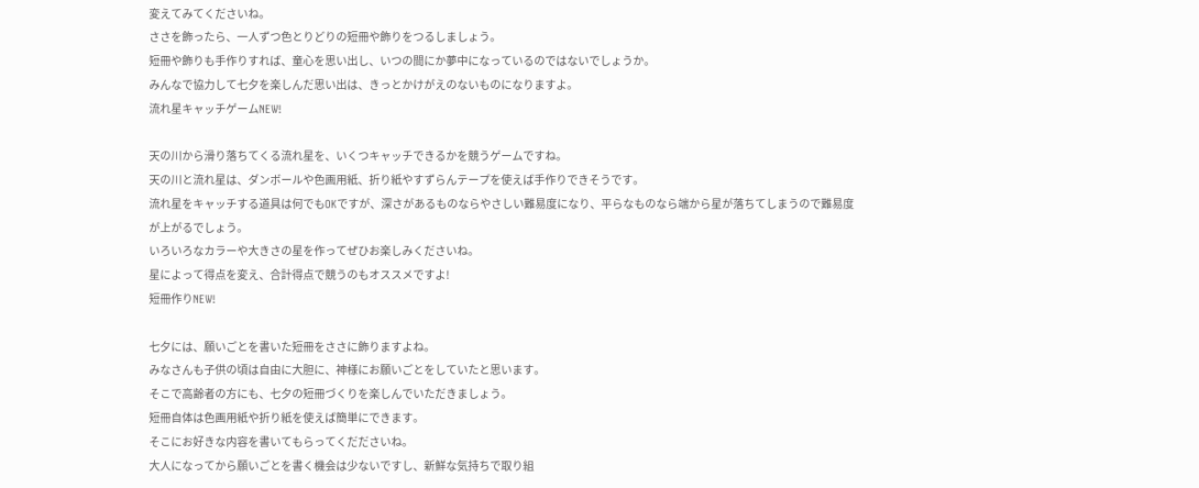変えてみてくださいね。
ささを飾ったら、一人ずつ色とりどりの短冊や飾りをつるしましょう。
短冊や飾りも手作りすれば、童心を思い出し、いつの間にか夢中になっているのではないでしょうか。
みんなで協力して七夕を楽しんだ思い出は、きっとかけがえのないものになりますよ。
流れ星キャッチゲームNEW!

天の川から滑り落ちてくる流れ星を、いくつキャッチできるかを競うゲームですね。
天の川と流れ星は、ダンボールや色画用紙、折り紙やすずらんテープを使えば手作りできそうです。
流れ星をキャッチする道具は何でもOKですが、深さがあるものならやさしい難易度になり、平らなものなら端から星が落ちてしまうので難易度が上がるでしょう。
いろいろなカラーや大きさの星を作ってぜひお楽しみくださいね。
星によって得点を変え、合計得点で競うのもオススメですよ!
短冊作りNEW!

七夕には、願いごとを書いた短冊をささに飾りますよね。
みなさんも子供の頃は自由に大胆に、神様にお願いごとをしていたと思います。
そこで高齢者の方にも、七夕の短冊づくりを楽しんでいただきましょう。
短冊自体は色画用紙や折り紙を使えば簡単にできます。
そこにお好きな内容を書いてもらってくだださいね。
大人になってから願いごとを書く機会は少ないですし、新鮮な気持ちで取り組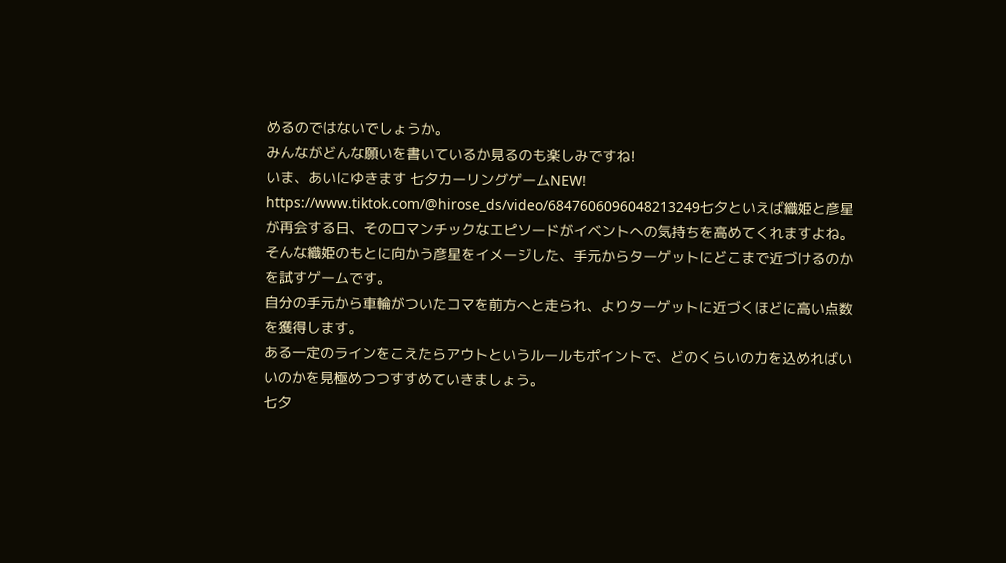めるのではないでしょうか。
みんながどんな願いを書いているか見るのも楽しみですね!
いま、あいにゆきます 七夕カーリングゲームNEW!
https://www.tiktok.com/@hirose_ds/video/6847606096048213249七夕といえば織姫と彦星が再会する日、そのロマンチックなエピソードがイベントへの気持ちを高めてくれますよね。
そんな織姫のもとに向かう彦星をイメージした、手元からターゲットにどこまで近づけるのかを試すゲームです。
自分の手元から車輪がついたコマを前方へと走られ、よりターゲットに近づくほどに高い点数を獲得します。
ある一定のラインをこえたらアウトというルールもポイントで、どのくらいの力を込めればいいのかを見極めつつすすめていきましょう。
七夕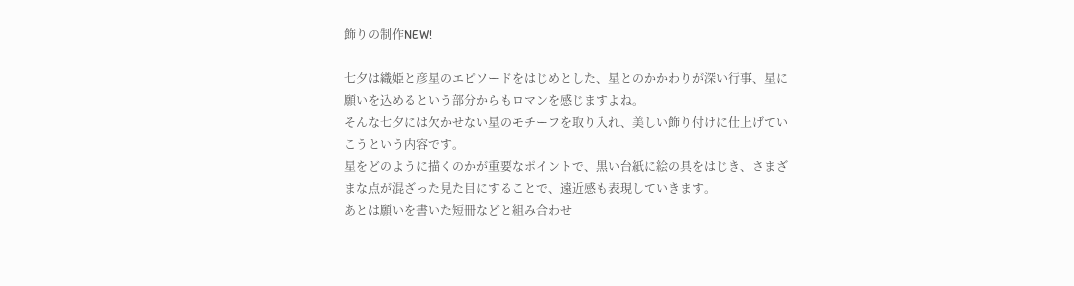飾りの制作NEW!

七夕は織姫と彦星のエピソードをはじめとした、星とのかかわりが深い行事、星に願いを込めるという部分からもロマンを感じますよね。
そんな七夕には欠かせない星のモチーフを取り入れ、美しい飾り付けに仕上げていこうという内容です。
星をどのように描くのかが重要なポイントで、黒い台紙に絵の具をはじき、さまざまな点が混ざった見た目にすることで、遠近感も表現していきます。
あとは願いを書いた短冊などと組み合わせ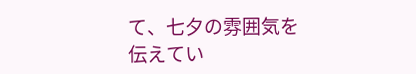て、七夕の雰囲気を伝えてい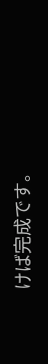けば完成です。